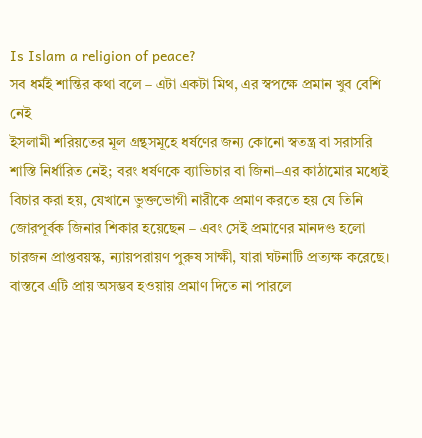Is Islam a religion of peace?
সব ধর্মই শান্তির কথা বলে – এটা একটা মিথ, এর স্বপক্ষে প্রমান খুব বেশি নেই
ইসলামী শরিয়তের মূল গ্রন্থসমূহে ধর্ষণের জন্য কোনো স্বতন্ত্র বা সরাসরি শাস্তি নির্ধারিত নেই; বরং ধর্ষণকে ব্যাভিচার বা জিনা–এর কাঠামোর মধ্যেই বিচার করা হয়, যেখানে ভুক্তভোগী নারীকে প্রমাণ করতে হয় যে তিনি জোরপূর্বক জিনার শিকার হয়েছেন – এবং সেই প্রমাণের মানদণ্ড হলো চারজন প্রাপ্তবয়স্ক, ন্যায়পরায়ণ পুরুষ সাক্ষী, যারা ঘটনাটি প্রত্যক্ষ করেছে। বাস্তবে এটি প্রায় অসম্ভব হওয়ায় প্রমাণ দিতে না পারলে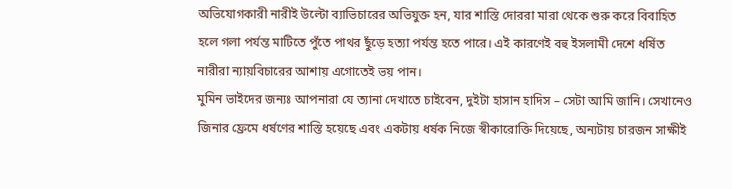অভিযোগকারী নারীই উল্টো ব্যাভিচারের অভিযুক্ত হন, যার শাস্তি দোররা মারা থেকে শুরু করে বিবাহিত হলে গলা পর্যন্ত মাটিতে পুঁতে পাথর ছুঁড়ে হত্যা পর্যন্ত হতে পারে। এই কারণেই বহু ইসলামী দেশে ধর্ষিত নারীরা ন্যায়বিচারের আশায় এগোতেই ভয় পান।
মুমিন ভাইদের জন্যঃ আপনারা যে ত্যানা দেখাতে চাইবেন, দুইটা হাসান হাদিস – সেটা আমি জানি। সেখানেও জিনার ফ্রেমে ধর্ষণের শাস্তি হয়েছে এবং একটায় ধর্ষক নিজে স্বীকারোক্তি দিয়েছে, অন্যটায় চারজন সাক্ষীই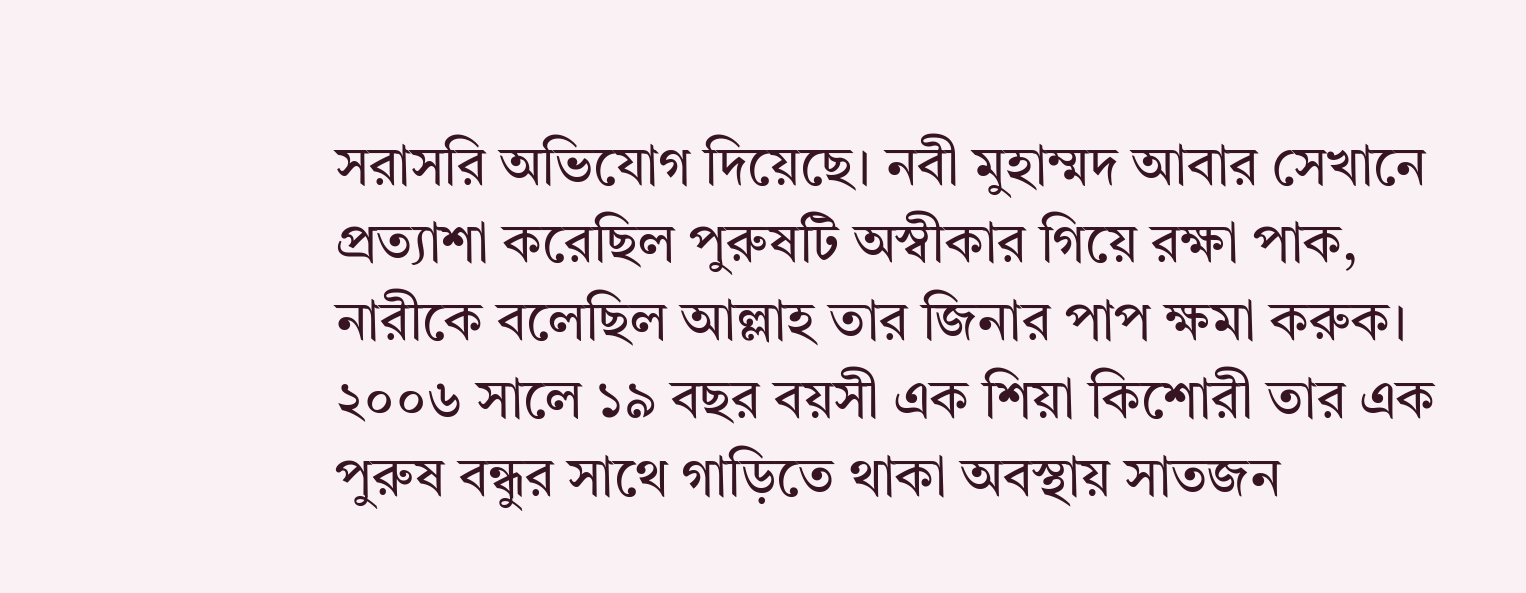সরাসরি অভিযোগ দিয়েছে। নবী মুহাম্মদ আবার সেখানে প্রত্যাশা করেছিল পুরুষটি অস্বীকার গিয়ে রক্ষা পাক, নারীকে বলেছিল আল্লাহ তার জিনার পাপ ক্ষমা করুক।
২০০৬ সালে ১৯ বছর বয়সী এক শিয়া কিশোরী তার এক পুরুষ বন্ধুর সাথে গাড়িতে থাকা অবস্থায় সাতজন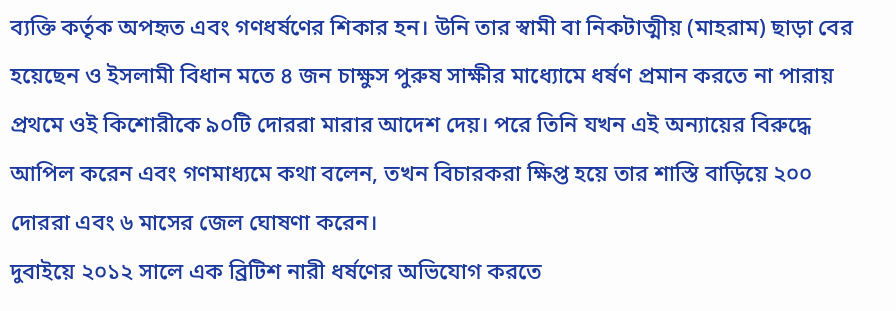ব্যক্তি কর্তৃক অপহৃত এবং গণধর্ষণের শিকার হন। উনি তার স্বামী বা নিকটাত্মীয় (মাহরাম) ছাড়া বের হয়েছেন ও ইসলামী বিধান মতে ৪ জন চাক্ষুস পুরুষ সাক্ষীর মাধ্যোমে ধর্ষণ প্রমান করতে না পারায় প্রথমে ওই কিশোরীকে ৯০টি দোররা মারার আদেশ দেয়। পরে তিনি যখন এই অন্যায়ের বিরুদ্ধে আপিল করেন এবং গণমাধ্যমে কথা বলেন, তখন বিচারকরা ক্ষিপ্ত হয়ে তার শাস্তি বাড়িয়ে ২০০ দোররা এবং ৬ মাসের জেল ঘোষণা করেন।
দুবাইয়ে ২০১২ সালে এক ব্রিটিশ নারী ধর্ষণের অভিযোগ করতে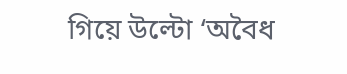গিয়ে উল্টো ‘অবৈধ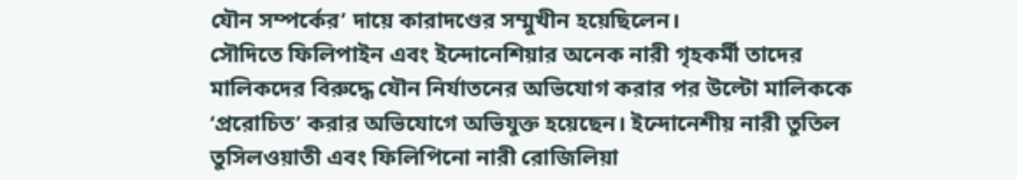যৌন সম্পর্কের’ দায়ে কারাদণ্ডের সম্মুখীন হয়েছিলেন।
সৌদিতে ফিলিপাইন এবং ইন্দোনেশিয়ার অনেক নারী গৃহকর্মী তাদের মালিকদের বিরুদ্ধে যৌন নির্যাতনের অভিযোগ করার পর উল্টো মালিককে ‘প্ররোচিত’ করার অভিযোগে অভিযুক্ত হয়েছেন। ইন্দোনেশীয় নারী তুতিল তুসিলওয়াতী এবং ফিলিপিনো নারী রোজিলিয়া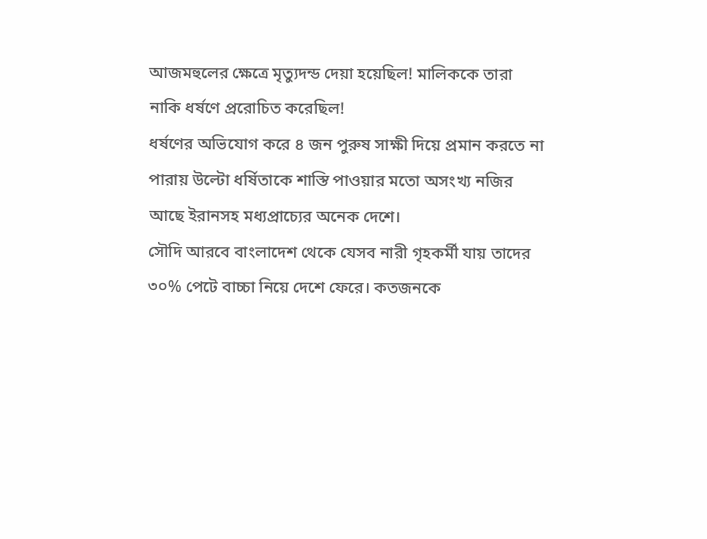আজমহুলের ক্ষেত্রে মৃত্যুদন্ড দেয়া হয়েছিল! মালিককে তারা নাকি ধর্ষণে প্ররোচিত করেছিল!
ধর্ষণের অভিযোগ করে ৪ জন পুরুষ সাক্ষী দিয়ে প্রমান করতে না পারায় উল্টো ধর্ষিতাকে শাস্তি পাওয়ার মতো অসংখ্য নজির আছে ইরানসহ মধ্যপ্রাচ্যের অনেক দেশে।
সৌদি আরবে বাংলাদেশ থেকে যেসব নারী গৃহকর্মী যায় তাদের ৩০% পেটে বাচ্চা নিয়ে দেশে ফেরে। কতজনকে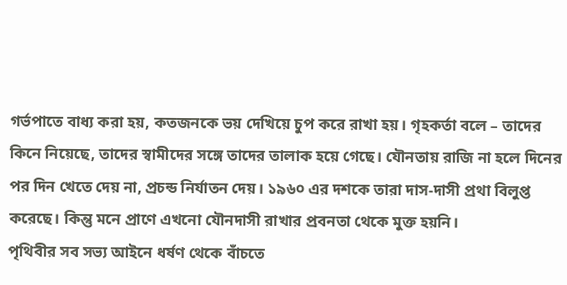গর্ভপাতে বাধ্য করা হয়, কতজনকে ভয় দেখিয়ে চুপ করে রাখা হয়। গৃহকর্তা বলে – তাদের কিনে নিয়েছে, তাদের স্বামীদের সঙ্গে তাদের তালাক হয়ে গেছে। যৌনতায় রাজি না হলে দিনের পর দিন খেতে দেয় না, প্রচন্ড নির্যাতন দেয়। ১৯৬০ এর দশকে তারা দাস-দাসী প্রথা বিলুপ্ত করেছে। কিন্তু মনে প্রাণে এখনো যৌনদাসী রাখার প্রবনতা থেকে মুক্ত হয়নি।
পৃথিবীর সব সভ্য আইনে ধর্ষণ থেকে বাঁচতে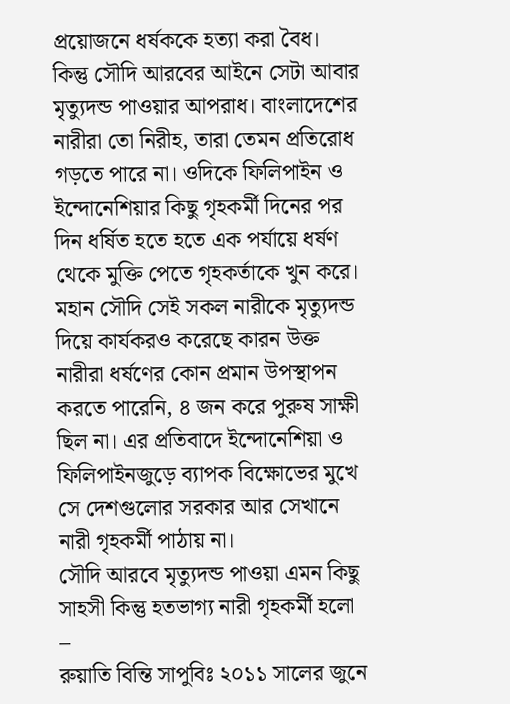প্রয়োজনে ধর্ষককে হত্যা করা বৈধ। কিন্তু সৌদি আরবের আইনে সেটা আবার মৃত্যুদন্ড পাওয়ার আপরাধ। বাংলাদেশের নারীরা তো নিরীহ, তারা তেমন প্রতিরোধ গড়তে পারে না। ওদিকে ফিলিপাইন ও ইন্দোনেশিয়ার কিছু গৃহকর্মী দিনের পর দিন ধর্ষিত হতে হতে এক পর্যায়ে ধর্ষণ থেকে মুক্তি পেতে গৃহকর্তাকে খুন করে। মহান সৌদি সেই সকল নারীকে মৃত্যুদন্ড দিয়ে কার্যকরও করেছে কারন উক্ত নারীরা ধর্ষণের কোন প্রমান উপস্থাপন করতে পারেনি, ৪ জন করে পুরুষ সাক্ষী ছিল না। এর প্রতিবাদে ইন্দোনেশিয়া ও ফিলিপাইনজুড়ে ব্যাপক বিক্ষোভের মুখে সে দেশগুলোর সরকার আর সেখানে নারী গৃহকর্মী পাঠায় না।
সৌদি আরবে মৃত্যুদন্ড পাওয়া এমন কিছু সাহসী কিন্তু হতভাগ্য নারী গৃহকর্মী হলো –
রুয়াতি বিন্তি সাপুবিঃ ২০১১ সালের জুনে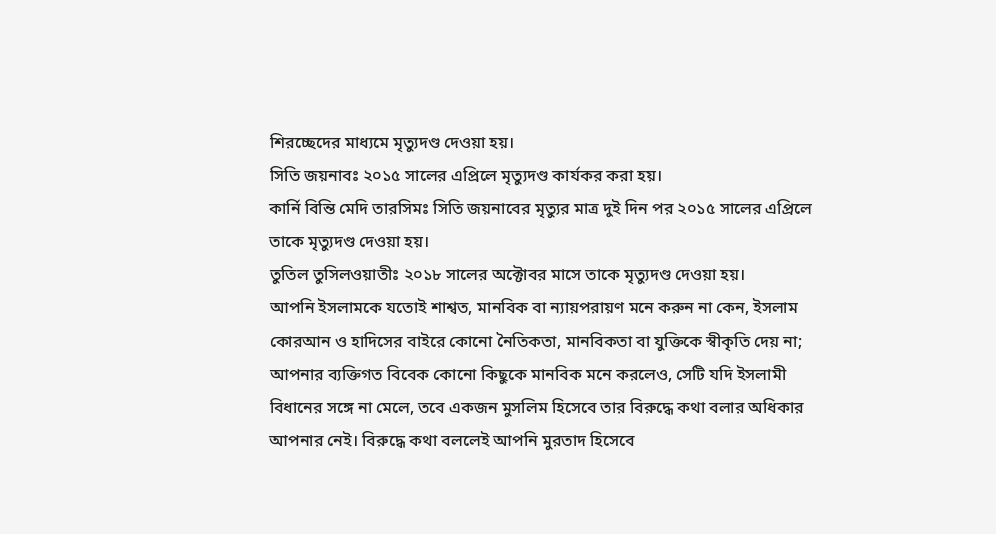শিরচ্ছেদের মাধ্যমে মৃত্যুদণ্ড দেওয়া হয়।
সিতি জয়নাবঃ ২০১৫ সালের এপ্রিলে মৃত্যুদণ্ড কার্যকর করা হয়।
কার্নি বিন্তি মেদি তারসিমঃ সিতি জয়নাবের মৃত্যুর মাত্র দুই দিন পর ২০১৫ সালের এপ্রিলে তাকে মৃত্যুদণ্ড দেওয়া হয়।
তুতিল তুসিলওয়াতীঃ ২০১৮ সালের অক্টোবর মাসে তাকে মৃত্যুদণ্ড দেওয়া হয়।
আপনি ইসলামকে যতোই শাশ্বত, মানবিক বা ন্যায়পরায়ণ মনে করুন না কেন, ইসলাম কোরআন ও হাদিসের বাইরে কোনো নৈতিকতা, মানবিকতা বা যুক্তিকে স্বীকৃতি দেয় না; আপনার ব্যক্তিগত বিবেক কোনো কিছুকে মানবিক মনে করলেও, সেটি যদি ইসলামী বিধানের সঙ্গে না মেলে, তবে একজন মুসলিম হিসেবে তার বিরুদ্ধে কথা বলার অধিকার আপনার নেই। বিরুদ্ধে কথা বললেই আপনি মুরতাদ হিসেবে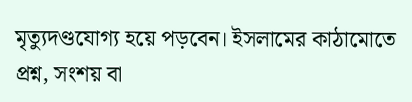মৃত্যুদণ্ডযোগ্য হয়ে পড়বেন। ইসলামের কাঠামোতে প্রশ্ন, সংশয় বা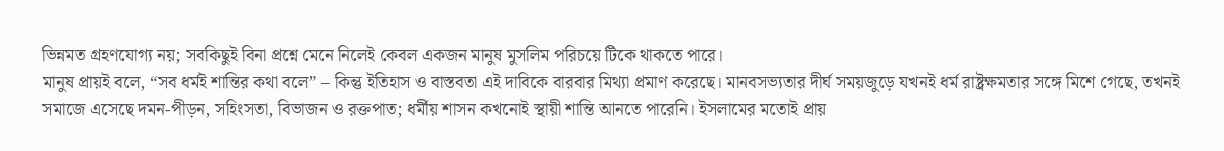ভিন্নমত গ্রহণযোগ্য নয়; সবকিছুই বিনা প্রশ্নে মেনে নিলেই কেবল একজন মানুষ মুসলিম পরিচয়ে টিকে থাকতে পারে।
মানুষ প্রায়ই বলে, “সব ধর্মই শান্তির কথা বলে” – কিন্তু ইতিহাস ও বাস্তবতা এই দাবিকে বারবার মিথ্যা প্রমাণ করেছে। মানবসভ্যতার দীর্ঘ সময়জুড়ে যখনই ধর্ম রাষ্ট্রক্ষমতার সঙ্গে মিশে গেছে, তখনই সমাজে এসেছে দমন-পীড়ন, সহিংসতা, বিভাজন ও রক্তপাত; ধর্মীয় শাসন কখনোই স্থায়ী শান্তি আনতে পারেনি। ইসলামের মতোই প্রায়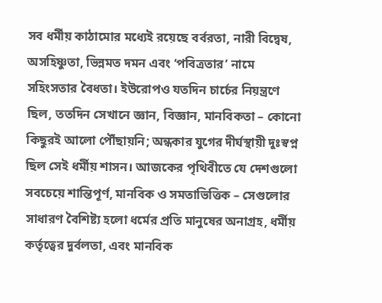সব ধর্মীয় কাঠামোর মধ্যেই রয়েছে বর্বরতা, নারী বিদ্বেষ, অসহিষ্ণুতা, ভিন্নমত দমন এবং ‘পবিত্রতার’ নামে সহিংসতার বৈধতা। ইউরোপও যতদিন চার্চের নিয়ন্ত্রণে ছিল, ততদিন সেখানে জ্ঞান, বিজ্ঞান, মানবিকতা – কোনো কিছুরই আলো পৌঁছায়নি; অন্ধকার যুগের দীর্ঘস্থায়ী দুঃস্বপ্ন ছিল সেই ধর্মীয় শাসন। আজকের পৃথিবীতে যে দেশগুলো সবচেয়ে শান্তিপূর্ণ, মানবিক ও সমতাভিত্তিক – সেগুলোর সাধারণ বৈশিষ্ট্য হলো ধর্মের প্রতি মানুষের অনাগ্রহ, ধর্মীয় কর্তৃত্বের দুর্বলতা, এবং মানবিক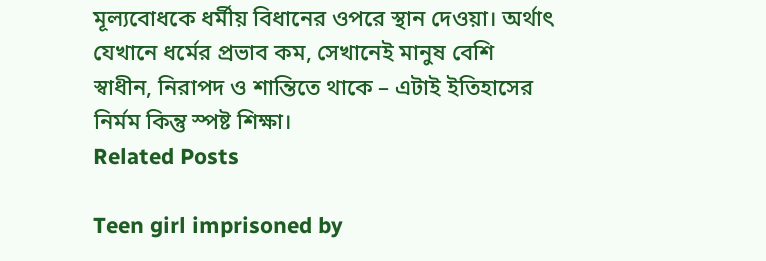মূল্যবোধকে ধর্মীয় বিধানের ওপরে স্থান দেওয়া। অর্থাৎ যেখানে ধর্মের প্রভাব কম, সেখানেই মানুষ বেশি স্বাধীন, নিরাপদ ও শান্তিতে থাকে – এটাই ইতিহাসের নির্মম কিন্তু স্পষ্ট শিক্ষা।
Related Posts

Teen girl imprisoned by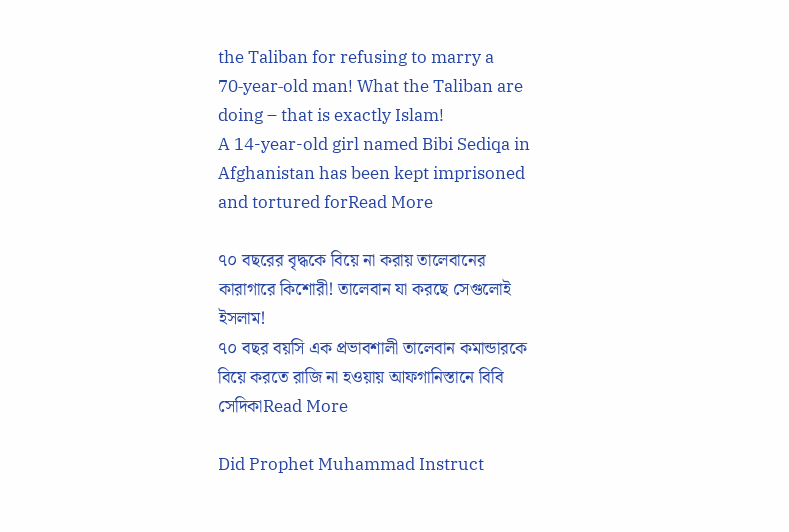the Taliban for refusing to marry a 70‑year‑old man! What the Taliban are doing – that is exactly Islam!
A 14-year-old girl named Bibi Sediqa in Afghanistan has been kept imprisoned and tortured forRead More

৭০ বছরের বৃদ্ধকে বিয়ে না করায় তালেবানের কারাগারে কিশোরী! তালেবান যা করছে সেগুলোই ইসলাম!
৭০ বছর বয়সি এক প্রভাবশালী তালেবান কমান্ডারকে বিয়ে করতে রাজি না হওয়ায় আফগানিস্তানে বিবি সেদিকাRead More

Did Prophet Muhammad Instruct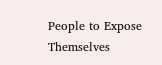People to Expose Themselves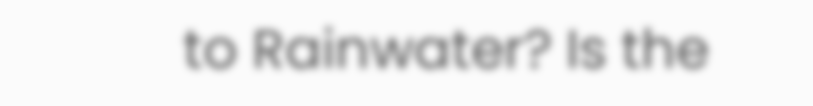to Rainwater? Is the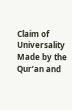Claim of Universality Made by the Qur’an and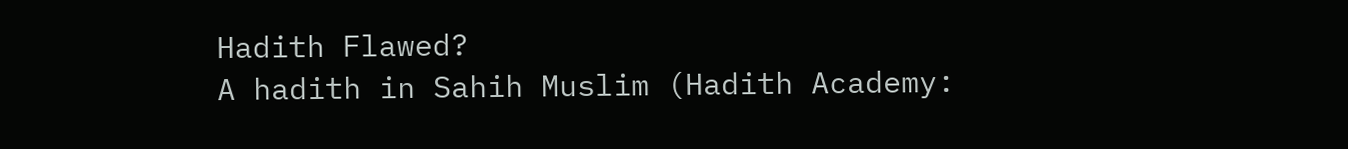Hadith Flawed?
A hadith in Sahih Muslim (Hadith Academy: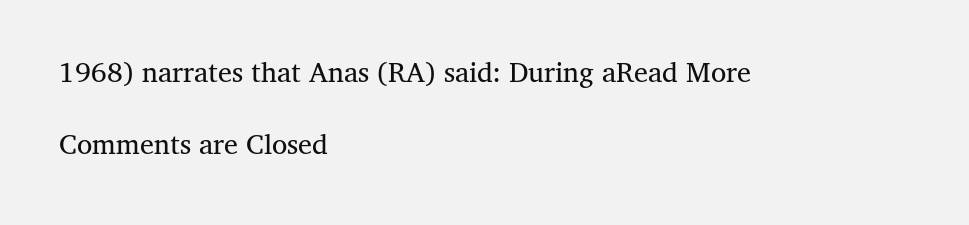1968) narrates that Anas (RA) said: During aRead More

Comments are Closed